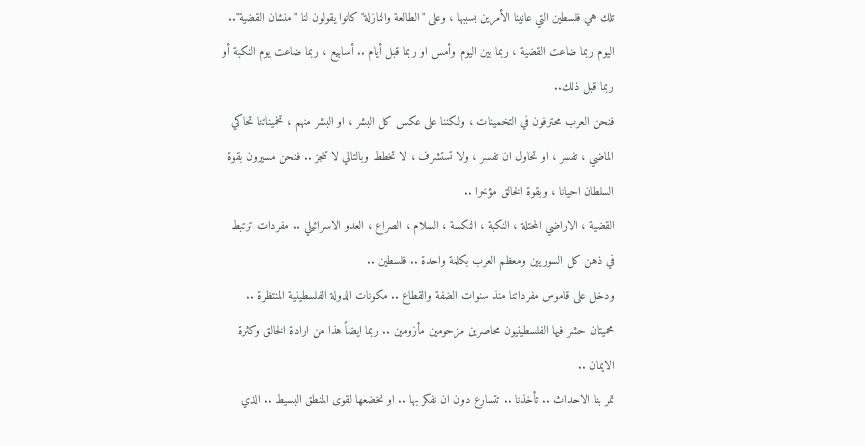تلك هي فلسطين التي عانينا الأمرين بسببها ، وعلى "الطالعة والنازلة" كانوا يقولون لنا "منشان القضية".. اليوم ربما ضاعت القضية ، ربما بين اليوم وأمس او ربما قبل أيام .. أسابيع ، ربما ضاعت يوم النكبة أو ربما قبل ذلك..
فنحن العرب محترفون في التخمينات ، ولكننا على عكس كل البشر ، او البشر منهم ، تخميناتنا تحاكي الماضي ، تفسر ، او تحاول ان تفسر ، ولا تستشرف ، لا تخطط وبالتالي لا تنجز .. فنحن مسيرون بقوة السلطان احيانا ، وبقوة الخالق مؤخرا ..
القضية ، الاراضي المحتلة ، النكبة ، النكسة ، السلام ، الصراع ، العدو الاسرائيلي .. مفردات ترتبط في ذهن كل السوريين ومعظم العرب بكلمة واحدة .. فلسطين ..
ودخل على قاموس مفرداتنا منذ سنوات الضفة والقطاع .. مكونات الدولة الفلسطينية المنتظرة .. محميتان حشر فيها الفلسطينيون محاصرين مزحومين مأزومين .. ربما ايضاً هذا من ارادة الخالق وكثرة الايمان ..
تمر بنا الاحداث .. تأخذنا .. تتسارع دون ان نفكر بها .. او نخضعها لقوى المنطق البسيط .. الذي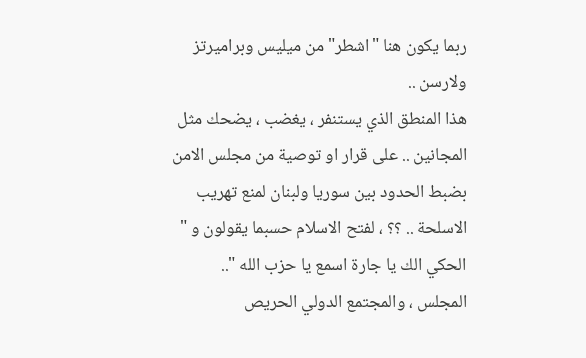ربما يكون هنا "اشطر" من ميليس وبراميرتز ولارسن ..
هذا المنطق الذي يستنفر ، يغضب ، يضحك مثل المجانين .. على قرار او توصية من مجلس الامن بضبط الحدود بين سوريا ولبنان لمنع تهريب الاسلحة .. ؟؟ ، لفتح الاسلام حسبما يقولون و " الحكي الك يا جارة اسمع يا حزب الله "..
المجلس ، والمجتمع الدولي الحريص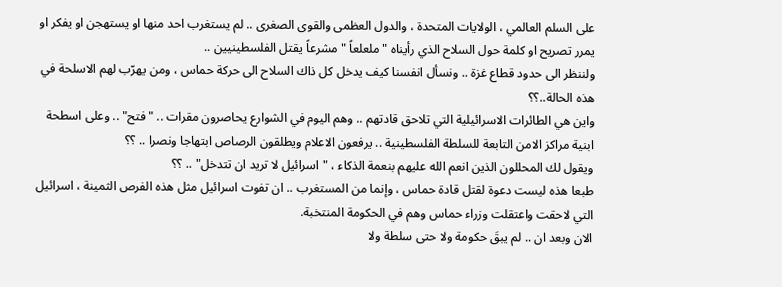على السلم العالمي ، الولايات المتحدة ، والدول العظمى والقوى الصغرى .. لم يستغرب احد منها او يستهجن او يفكر او يمرر تصريح او كلمة حول السلاح الذي رأيناه " ملعلعاً " مشرعاً يقتل الفلسطينيين ..
ولننظر الى حدود قطاع غزة .. ونسأل انفسنا كيف يدخل كل ذاك السلاح الى حركة حماس ، ومن يهرّب لهم الاسلحة في هذه الحالة..؟؟
واين هي الطائرات الاسرائيلية التي تلاحق قادتهم .. وهم اليوم في الشوارع يحاصرون مقرات .. "فتح" .. وعلى اسطحة ابنية مراكز الامن التابعة للسلطة الفلسطينية .. يرفعون الاعلام ويطلقون الرصاص ابتهاجا ونصرا .. ؟؟
ويقول لك المحللون الذين انعم الله عليهم بنعمة الذكاء ، "اسرائيل لا تريد ان تتدخل" .. ؟؟
طبعا هذه ليست دعوة لقتل قادة حماس ، وإنما من المستغرب .. ان تفوت اسرائيل مثل هذه الفرص الثمينة ، اسرائيل التي لاحقت واعتقلت وزراء حماس وهم في الحكومة المنتخبة.
الان وبعد ان .. لم يبقَ حكومة ولا حتى سلطة ولا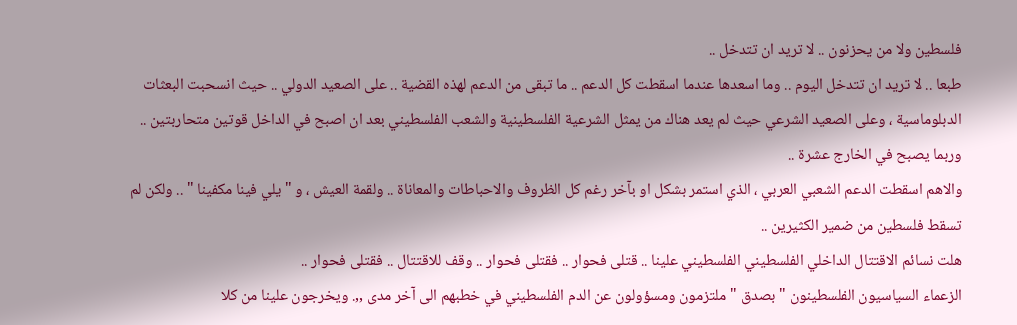فلسطين ولا من يحزنون .. لا تريد ان تتدخل ..
طبعا .. لا تريد ان تتدخل اليوم .. وما اسعدها عندما اسقطت كل الدعم .. ما تبقى من الدعم لهذه القضية .. على الصعيد الدولي .. حيث انسحبت البعثات الدبلوماسية ، وعلى الصعيد الشرعي حيث لم يعد هناك من يمثل الشرعية الفلسطينية والشعب الفلسطيني بعد ان اصبح في الداخل قوتين متحاربتين .. وربما يصبح في الخارج عشرة ..
والاهم اسقطت الدعم الشعبي العربي ، الذي استمر بشكل او بآخر رغم كل الظروف والاحباطات والمعاناة .. ولقمة العيش ، و " يلي فينا مكفينا " .. ولكن لم تسقط فلسطين من ضمير الكثيرين ..
هلت نسائم الاقتتال الداخلي الفلسطيني الفلسطيني علينا .. قتلى فحوار .. فقتلى فحوار .. وقف للاقتتال .. فقتلى فحوار ..
الزعماء السياسيون الفلسطينون " بصدق " ملتزمون ومسؤولون عن الدم الفلسطيني في خطبهم الى آخر مدى ,,. ويخرجون علينا من كلا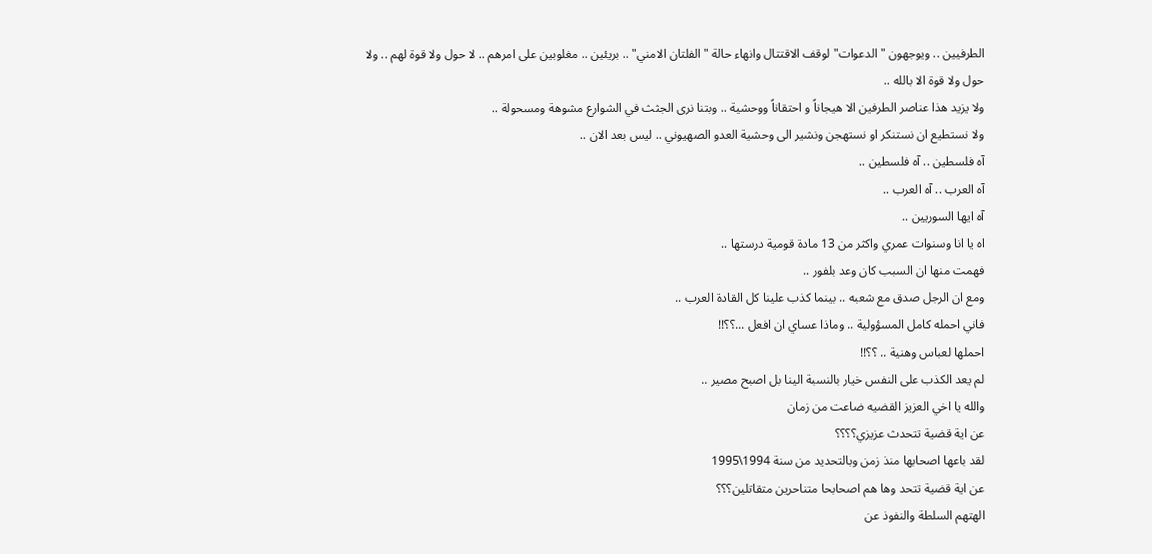الطرفيين .. ويوجهون "الدعوات" لوقف الاقتتال وانهاء حالة "الفلتان الامني" .. بريئين .. مغلوبين على امرهم .. لا حول ولا قوة لهم .. ولا حول ولا قوة الا بالله ..
ولا يزيد هذا عناصر الطرفين الا هيجاناً و احتقاناً ووحشية .. وبتنا نرى الجثث في الشوارع مشوهة ومسحولة ..
ولا نستطيع ان نستنكر او نستهجن ونشير الى وحشية العدو الصهيوني .. ليس بعد الان ..
آه فلسطين .. آه فلسطين ..
آه العرب .. آه العرب ..
آه ايها السوريين ..
اه يا انا وسنوات عمري واكثر من 13 مادة قومية درستها ..
فهمت منها ان السبب كان وعد بلفور ..
ومع ان الرجل صدق مع شعبه .. بينما كذب علينا كل القادة العرب ..
فاني احمله كامل المسؤولية .. وماذا عساي ان افعل ...؟؟!!
احملها لعباس وهنية .. ؟؟!!
لم يعد الكذب على النفس خيار بالنسبة الينا بل اصبح مصير ..
والله يا اخي العزيز القضيه ضاعت من زمان
عن اية قضية تتحدث عزيزي؟؟؟؟
لقد باعها اصحابها منذ زمن وبالتحديد من سنة 1994\1995
عن اية قضية تتحد وها هم اصحابحا متناحرين متقاتلين؟؟؟
الهتهم السلطة والنفوذ عن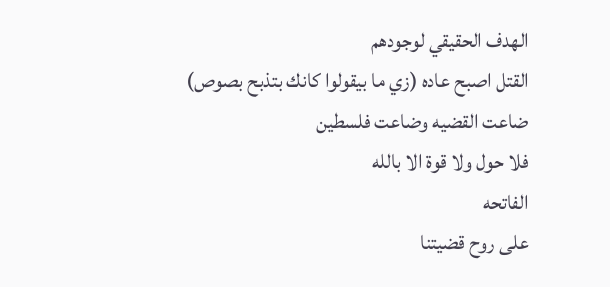الهدف الحقيقي لوجودهم
القتل اصبح عاده (زي ما بيقولوا كانك بتذبح بصوص)
ضاعت القضيه وضاعت فلسطين
فلا حول ولا قوة الا بالله
الفاتحه
على روح قضيتنا